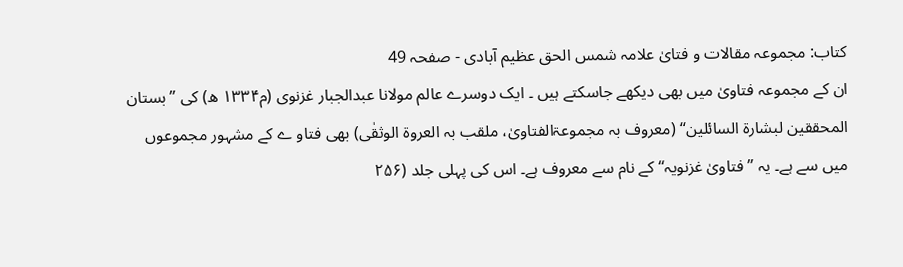کتاب: مجموعہ مقالات و فتایٰ علامہ شمس الحق عظیم آبادی - صفحہ 49
ان کے مجموعہ فتاویٰ میں بھی دیکھے جاسکتے ہیں ۔ ایک دوسرے عالم مولانا عبدالجبار غزنوی (م۱۳۳۴ ھ) کی ’’بستان المحققین لبشارۃ السائلین‘‘ (معروف بہ مجموعۃالفتاویٰ، ملقب بہ العروۃ الوثقٰی) بھی فتاو ے کے مشہور مجموعوں میں سے ہے۔ یہ ’’فتاویٰ غزنویہ‘‘ کے نام سے معروف ہے۔ اس کی پہلی جلد (۲۵۶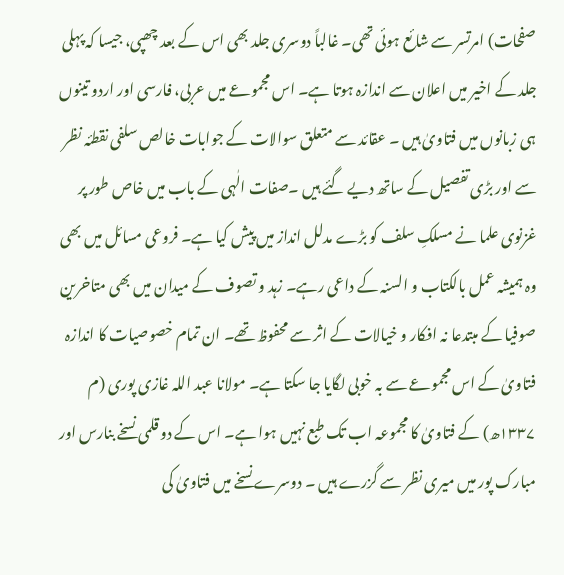صفحات) امرتسر سے شائع ہوئی تھی۔ غالباً دوسری جلد بھی اس کے بعد چھپی، جیسا کہ پہلی جلد کے اخیر میں اعلان سے اندازہ ہوتا ہے۔ اس مجموعے میں عربی، فارسی اور اردو تینوں ہی زبانوں میں فتاویٰ ہیں ۔ عقائد سے متعلق سوالات کے جوابات خالص سلفی نقطئہ نظر سے اور بڑی تفصیل کے ساتھ دیے گئے ہیں ۔صفات الٰہی کے باب میں خاص طور پر غزنوی علما نے مسلکِ سلف کو بڑے مدلل انداز میں پیش کیا ہے۔ فروعی مسائل میں بھی وہ ہمیشہ عمل بالکتاب و السنہ کے داعی رہے۔ زہد و تصوف کے میدان میں بھی متاخرین صوفیا کے مبتدعا نہ افکار و خیالات کے اثر سے محفوظ تھے۔ ان تمام خصوصیات کا اندازہ فتاویٰ کے اس مجموعے سے بہ خوبی لگایا جا سکتا ہے۔ مولانا عبد اللہ غازی پوری (م ۱۳۳۷ھ) کے فتاویٰ کا مجموعہ اب تک طبع نہیں ہوا ہے۔ اس کے دو قلمی نسخے بنارس اور مبارک پور میں میری نظر سے گزرے ہیں ۔ دوسرے نسخے میں فتاویٰ کی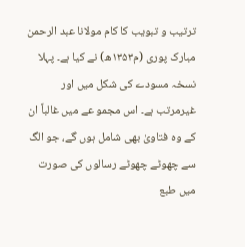ترتیب و تبویب کا کام مولانا عبد الرحمن مبارک پوری (م۱۳۵۳ھ) نے کیا ہے۔ پہلا نسخہ مسودے کی شکل میں اور غیرمرتب ہے۔ اس مجمو عے میں غالباً ان کے وہ فتاویٰ بھی شامل ہوں گے، جو الگ سے چھوٹے چھوٹے رسالوں کی صورت میں طبع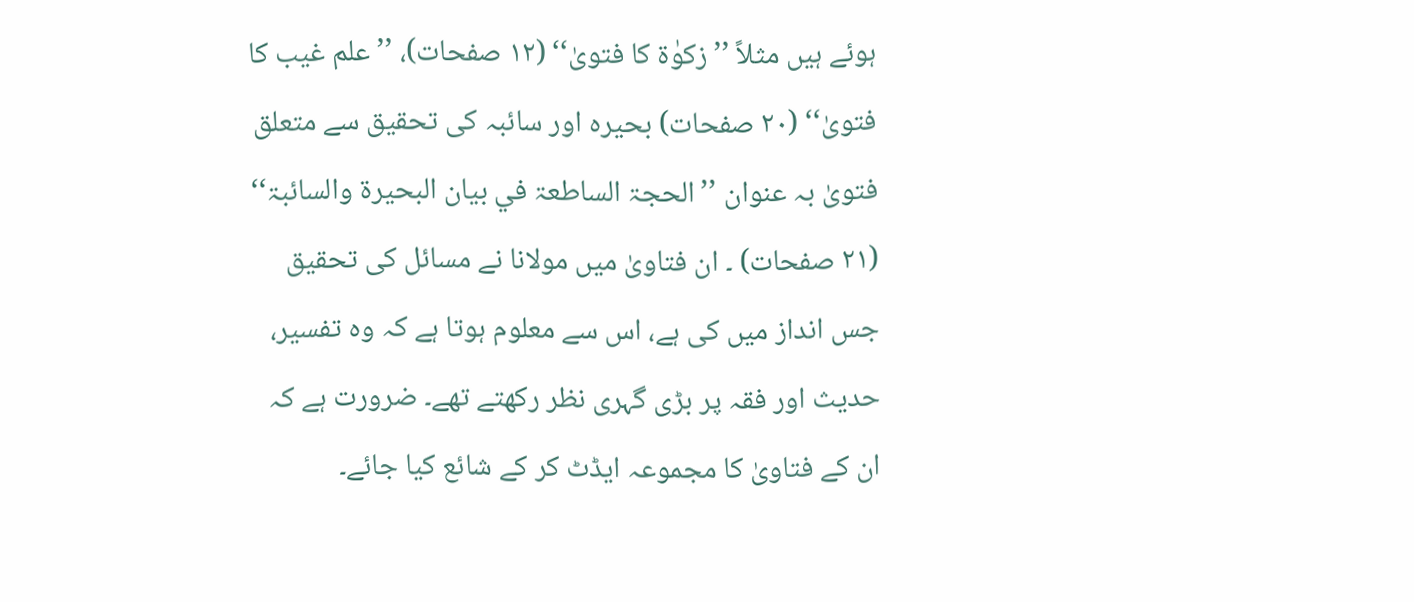ہوئے ہیں مثلاً ’’زکوٰۃ کا فتویٰ‘‘ (۱۲ صفحات)، ’’علم غیب کا فتویٰ‘‘ (۲۰ صفحات) بحیرہ اور سائبہ کی تحقیق سے متعلق فتویٰ بہ عنوان ’’الحجۃ الساطعۃ في بیان البحیرۃ والسائبۃ‘‘ (۲۱ صفحات) ۔ ان فتاویٰ میں مولانا نے مسائل کی تحقیق جس انداز میں کی ہے، اس سے معلوم ہوتا ہے کہ وہ تفسیر، حدیث اور فقہ پر بڑی گہری نظر رکھتے تھے۔ ضرورت ہے کہ ان کے فتاویٰ کا مجموعہ ایڈٹ کر کے شائع کیا جائے۔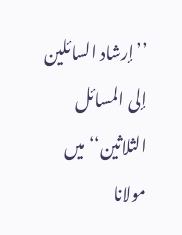’’إرشاد السائلین إلی المسائل الثلاثین‘‘ میں مولانا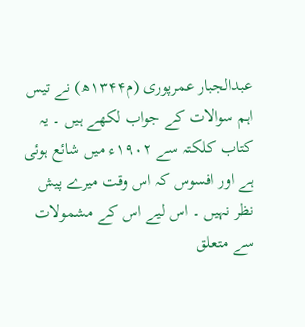عبدالجبار عمرپوری (م۱۳۴۴ھ) نے تیس اہم سوالات کے جواب لکھے ہیں ۔ یہ کتاب کلکتہ سے ۱۹۰۲ء میں شائع ہوئی ہے اور افسوس کہ اس وقت میرے پیش نظر نہیں ۔ اس لیے اس کے مشمولات سے متعلق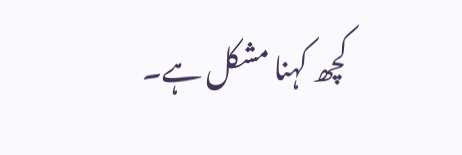کچھ کہنا مشکل ہے۔